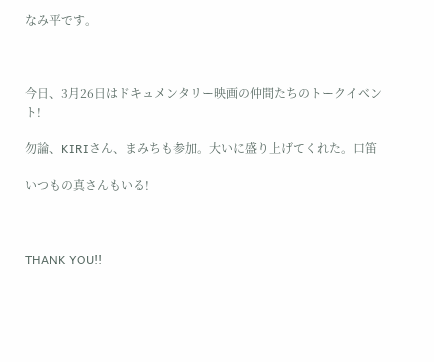なみ平です。



今日、3月26日はドキュメンタリー映画の仲間たちのトークイベント!

勿論、KIRIさん、まみちも参加。大いに盛り上げてくれた。口笛

いつもの真さんもいる!



THANK YOU!!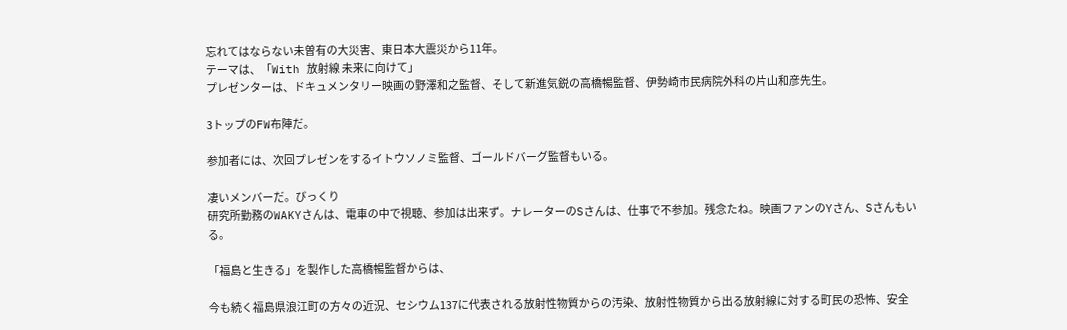忘れてはならない未曽有の大災害、東日本大震災から11年。
テーマは、「With 放射線 未来に向けて」
プレゼンターは、ドキュメンタリー映画の野澤和之監督、そして新進気鋭の高橋暢監督、伊勢崎市民病院外科の片山和彦先生。

3トップのFW布陣だ。

参加者には、次回プレゼンをするイトウソノミ監督、ゴールドバーグ監督もいる。

凄いメンバーだ。びっくり
研究所勤務のWAKYさんは、電車の中で視聴、参加は出来ず。ナレーターのSさんは、仕事で不参加。残念たね。映画ファンのYさん、Sさんもいる。

「福島と生きる」を製作した高橋暢監督からは、

今も続く福島県浪江町の方々の近況、セシウム137に代表される放射性物質からの汚染、放射性物質から出る放射線に対する町民の恐怖、安全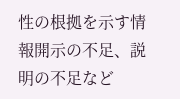性の根拠を示す情報開示の不足、説明の不足など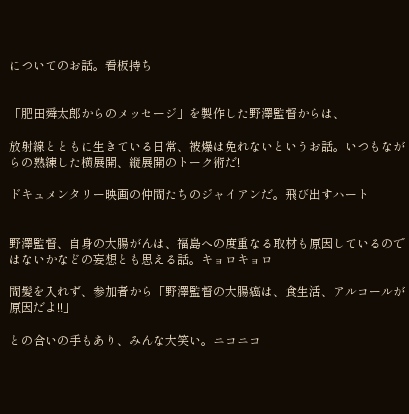についてのお話。看板持ち


「肥田舜太郎からのメッセージ」を製作した野澤監督からは、

放射線とともに生きている日常、被爆は免れないというお話。いつもながらの熟練した横展開、縦展開のトーク術だ!

ドキュメンタリー映画の仲間たちのジャイアンだ。飛び出すハート


野澤監督、自身の大腸がんは、福島への度重なる取材も原因しているのではないかなどの妄想とも思える話。キョロキョロ

間髪を入れず、参加者から「野澤監督の大腸癌は、食生活、アルコールが原因だよ!!」

との合いの手もあり、みんな大笑い。ニコニコ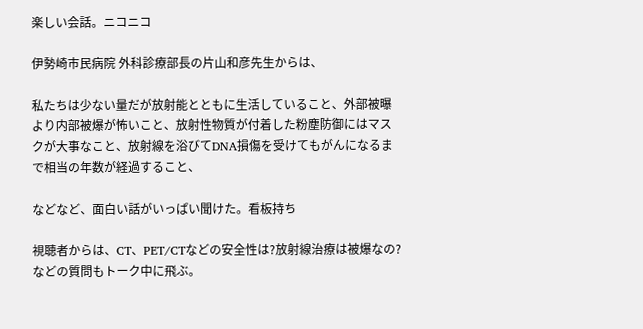楽しい会話。ニコニコ

伊勢崎市民病院 外科診療部長の片山和彦先生からは、

私たちは少ない量だが放射能とともに生活していること、外部被曝より内部被爆が怖いこと、放射性物質が付着した粉塵防御にはマスクが大事なこと、放射線を浴びてDNA損傷を受けてもがんになるまで相当の年数が経過すること、

などなど、面白い話がいっぱい聞けた。看板持ち

視聴者からは、CT、PET/CTなどの安全性は?放射線治療は被爆なの?などの質問もトーク中に飛ぶ。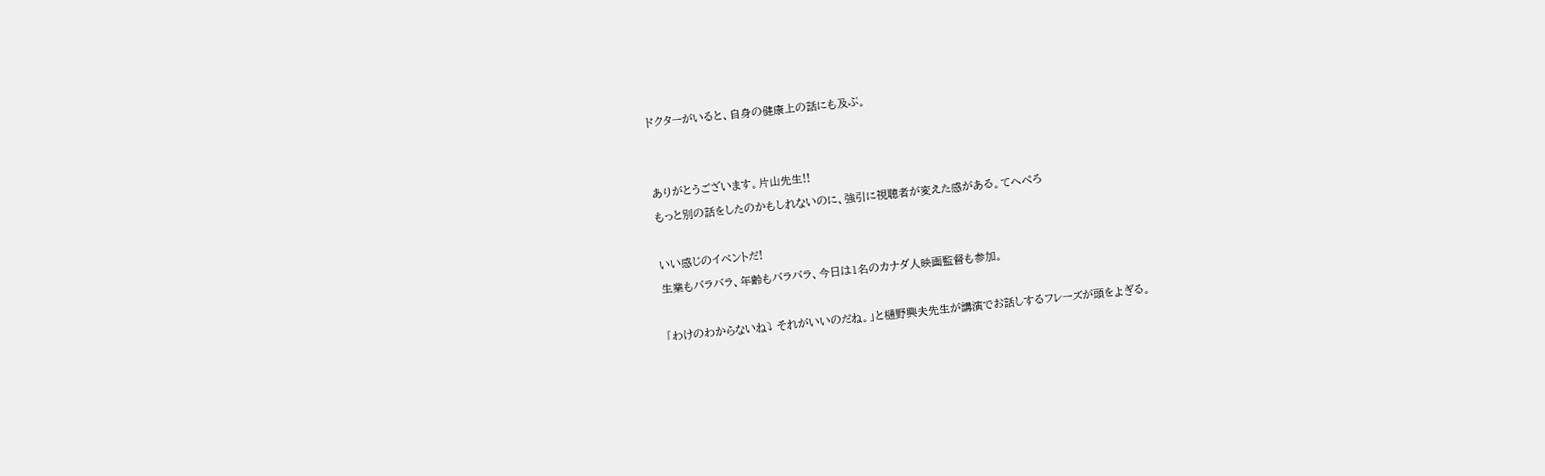ドクターがいると、自身の健康上の話にも及ぶ。


ありがとうございます。片山先生!!
もっと別の話をしたのかもしれないのに、強引に視聴者が変えた感がある。てへぺろ

いい感じのイベントだ!
生業もバラバラ、年齢もバラバラ、今日は1名のカナダ人映画監督も参加。

「わけのわからないね⤵ それがいいのだね。」と樋野興夫先生が講演でお話しするフレーズが頭をよぎる。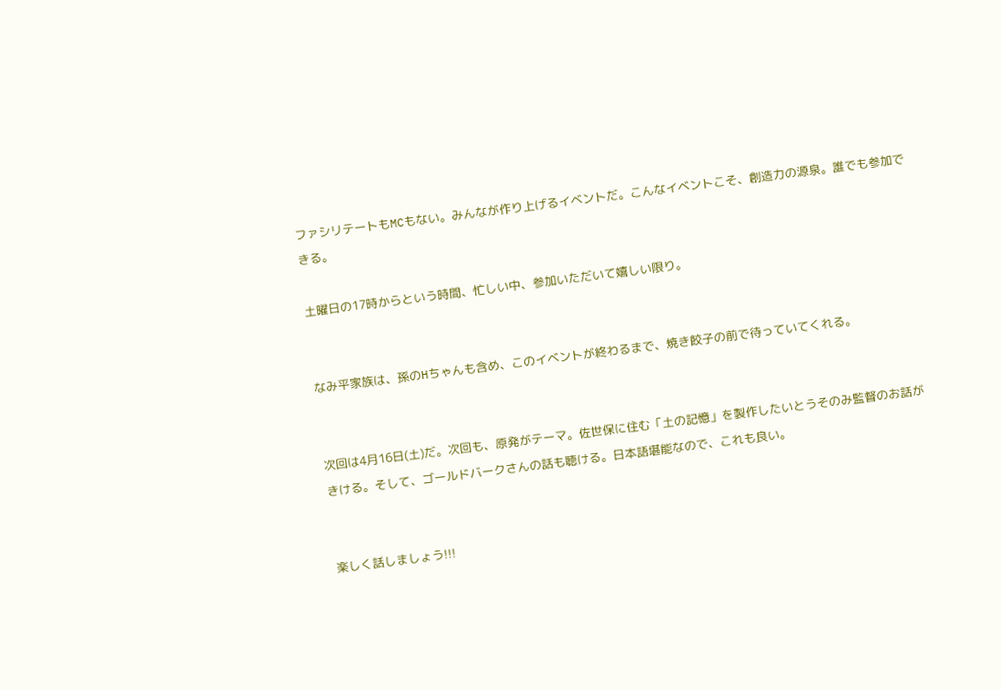ファシリテートもMCもない。みんなが作り上げるイベントだ。こんなイベントこそ、創造力の源泉。誰でも参加できる。

土曜日の17時からという時間、忙しい中、参加いただいて嬉しい限り。


なみ平家族は、孫のHちゃんも含め、このイベントが終わるまで、焼き餃子の前で待っていてくれる。


次回は4月16日(土)だ。次回も、原発がテーマ。佐世保に住む「土の記憶」を製作したいとうそのみ監督のお話がきける。そして、ゴールドバークさんの話も聴ける。日本語堪能なので、これも良い。


楽しく話しましょう!!!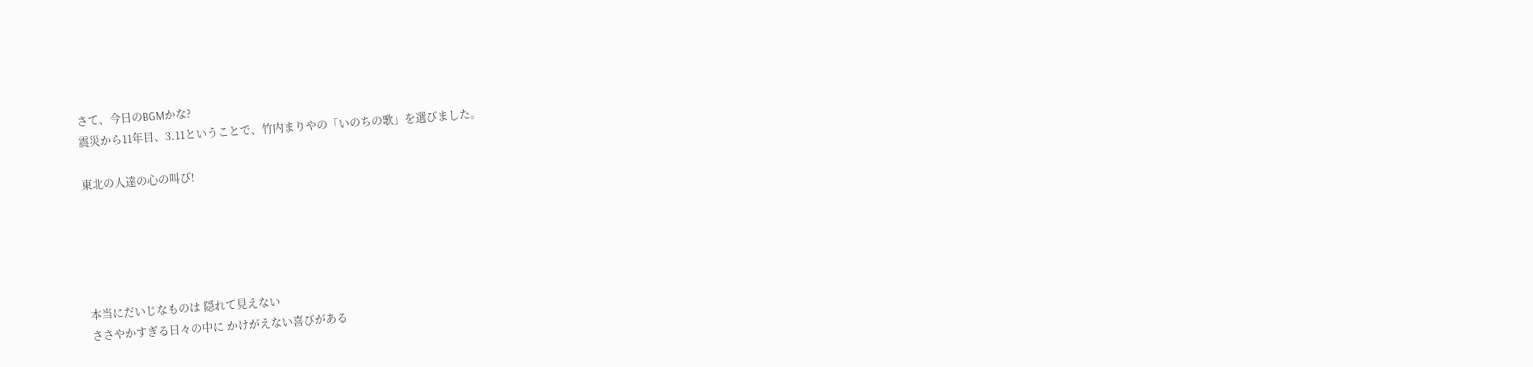さて、今日のBGMかな?
震災から11年目、3.11ということで、竹内まりやの「いのちの歌」を選びました。

東北の人達の心の叫び!





本当にだいじなものは 隠れて見えない
ささやかすぎる日々の中に かけがえない喜びがある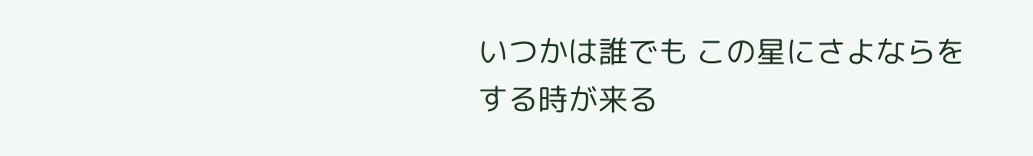いつかは誰でも この星にさよならを
する時が来る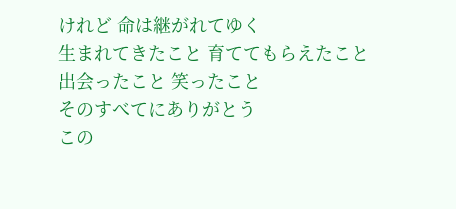けれど 命は継がれてゆく
生まれてきたこと 育ててもらえたこと
出会ったこと 笑ったこと
そのすべてにありがとう
この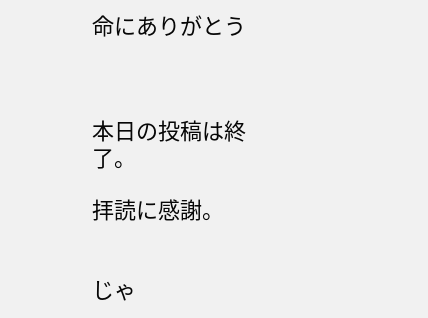命にありがとう



本日の投稿は終了。

拝読に感謝。


じゃ